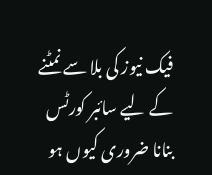فیک نیوز کی بلا سے نمٹنے کے لیے سائبر کورٹس بنانا ضروری کیوں ہو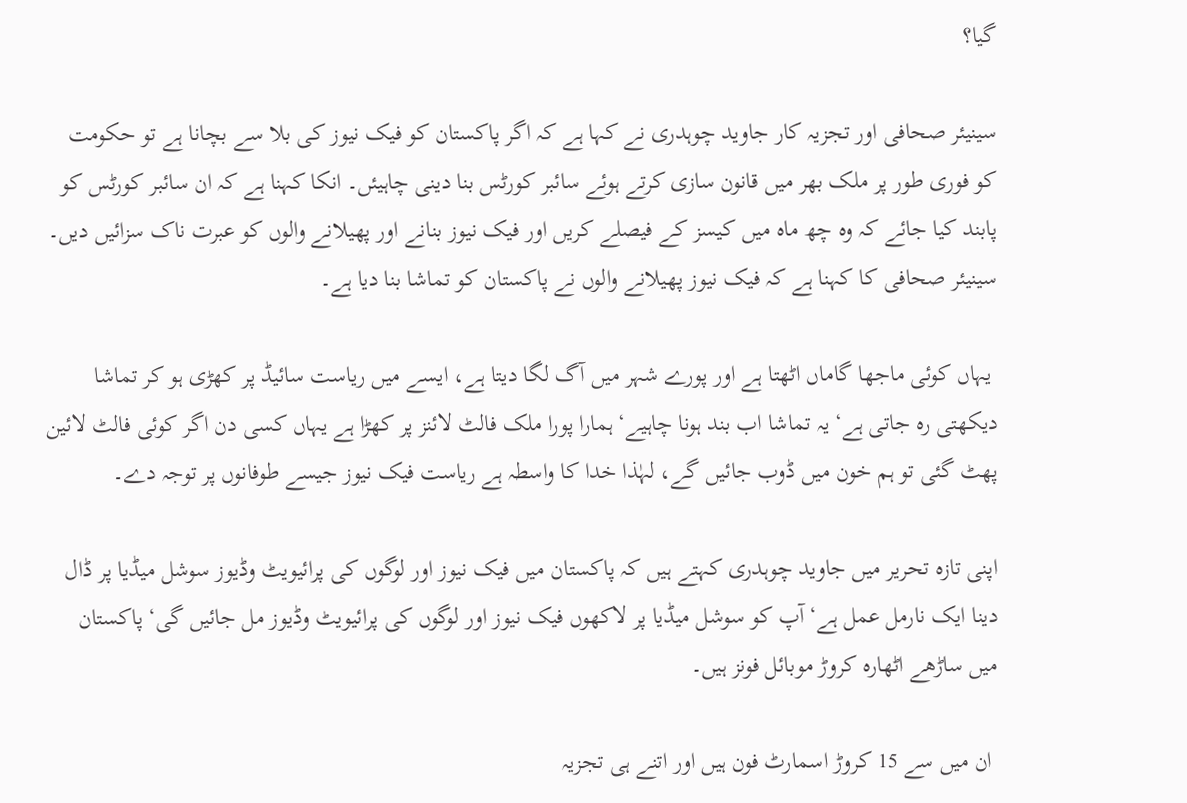گیا؟

سینیئر صحافی اور تجزیہ کار جاوید چوہدری نے کہا ہے کہ اگر پاکستان کو فیک نیوز کی بلا سے بچانا ہے تو حکومت کو فوری طور پر ملک بھر میں قانون سازی کرتے ہوئے سائبر کورٹس بنا دینی چاہیئں۔ انکا کہنا ہے کہ ان سائبر کورٹس کو پابند کیا جائے کہ وہ چھ ماہ میں کیسز کے فیصلے کریں اور فیک نیوز بنانے اور پھیلانے والوں کو عبرت ناک سزائیں دیں۔ سینیئر صحافی کا کہنا ہے کہ فیک نیوز پھیلانے والوں نے پاکستان کو تماشا بنا دیا ہے۔

 یہاں کوئی ماجھا گاماں اٹھتا ہے اور پورے شہر میں آگ لگا دیتا ہے، ایسے میں ریاست سائیڈ پر کھڑی ہو کر تماشا دیکھتی رہ جاتی ہے‘ یہ تماشا اب بند ہونا چاہیے‘ ہمارا پورا ملک فالٹ لائنز پر کھڑا ہے یہاں کسی دن اگر کوئی فالٹ لائین پھٹ گئی تو ہم خون میں ڈوب جائیں گے، لہٰذا خدا کا واسطہ ہے ریاست فیک نیوز جیسے طوفانوں پر توجہ دے۔

اپنی تازہ تحریر میں جاوید چوہدری کہتے ہیں کہ پاکستان میں فیک نیوز اور لوگوں کی پرائیویٹ وڈیوز سوشل میڈیا پر ڈال دینا ایک نارمل عمل ہے‘ آپ کو سوشل میڈیا پر لاکھوں فیک نیوز اور لوگوں کی پرائیویٹ وڈیوز مل جائیں گی‘ پاکستان میں ساڑھے اٹھارہ کروڑ موبائل فونز ہیں۔

 ان میں سے 15 کروڑ اسمارٹ فون ہیں اور اتنے ہی تجزیہ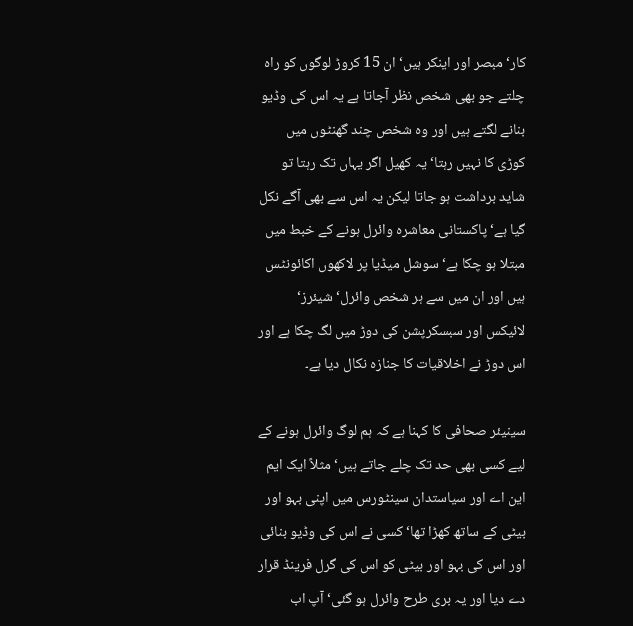کار‘ مبصر اور اینکر ہیں‘ ان 15 کروڑ لوگوں کو راہ چلتے جو بھی شخص نظر آجاتا ہے یہ اس کی وڈیو بنانے لگتے ہیں اور وہ شخص چند گھنٹوں میں کوڑی کا نہیں رہتا‘ یہ کھیل اگر یہاں تک رہتا تو شاید برداشت ہو جاتا لیکن یہ اس سے بھی آگے نکل گیا ہے‘ پاکستانی معاشرہ وائرل ہونے کے خبط میں مبتلا ہو چکا ہے‘ سوشل میڈیا پر لاکھوں اکائونٹس ہیں اور ان میں سے ہر شخص وائرل‘ شیئرز‘ لائیکس اور سبسکرپشن کی دوڑ میں لگ چکا ہے اور اس دوڑ نے اخلاقیات کا جنازہ نکال دیا ہے۔

سینیئر صحافی کا کہنا ہے کہ ہم لوگ وائرل ہونے کے لیے کسی بھی حد تک چلے جاتے ہیں‘ مثلاً ایک ایم این اے اور سیاستدان سینٹورس میں اپنی بہو اور بیٹی کے ساتھ کھڑا تھا‘ کسی نے اس کی وڈیو بنائی اور اس کی بہو اور بیٹی کو اس کی گرل فرینڈ قرار دے دیا اور یہ بری طرح وائرل ہو گئی‘ آپ اب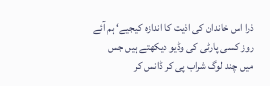ذرا اس خاندان کی اذیت کا اندازہ کیجیے‘ ہم آئے روز کسی پارٹی کی وڈیو دیکھتے ہیں جس میں چند لوگ شراب پی کر ڈانس کر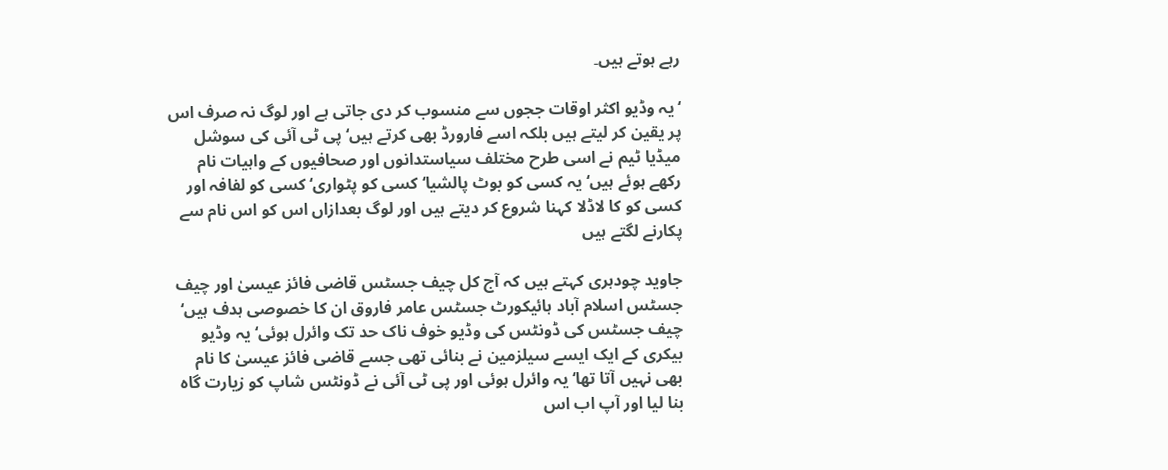رہے ہوتے ہیں۔

‘ یہ وڈیو اکثر اوقات ججوں سے منسوب کر دی جاتی ہے اور لوگ نہ صرف اس پر یقین کر لیتے ہیں بلکہ اسے فارورڈ بھی کرتے ہیں‘ پی ٹی آئی کی سوشل میڈیا ٹیم نے اسی طرح مختلف سیاستدانوں اور صحافیوں کے واہیات نام رکھے ہوئے ہیں‘ یہ کسی کو بوٹ پالشیا‘ کسی کو پٹواری‘ کسی کو لفافہ اور کسی کو کا لاڈلا کہنا شروع کر دیتے ہیں اور لوگ بعدازاں اس کو اس نام سے پکارنے لگتے ہیں

جاوید چودہری کہتے ہیں کہ آج کل چیف جسٹس قاضی فائز عیسیٰ اور چیف جسٹس اسلام آباد ہائیکورٹ جسٹس عامر فاروق ان کا خصوصی ہدف ہیں‘ چیف جسٹس کی ڈونٹس کی وڈیو خوف ناک حد تک وائرل ہوئی‘ یہ وڈیو بیکری کے ایک ایسے سیلزمین نے بنائی تھی جسے قاضی فائز عیسیٰ کا نام بھی نہیں آتا تھا‘یہ وائرل ہوئی اور پی ٹی آئی نے ڈونٹس شاپ کو زیارت گاہ بنا لیا اور آپ اب اس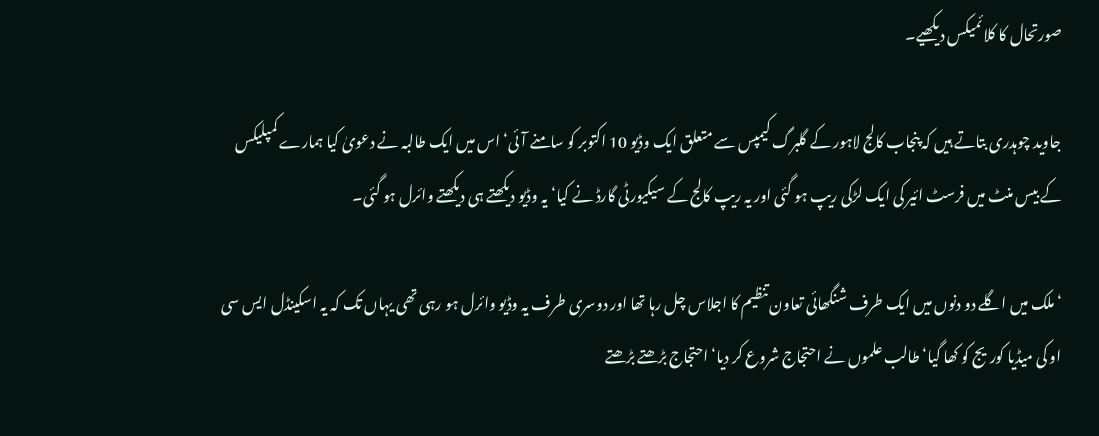صورتحال کا کلائمیکس دیکھیے۔

جاوید چوہدری بتاتے ہیں کہ پنجاب کالج لاہور کے گلبرگ کیمپس سے متعلق ایک وڈیو 10 اکتوبر کو سامنے آئی‘ اس میں ایک طالبہ نے دعویٰ کیا ہمارے کمپلیکس کے بیس منٹ میں فرسٹ ائیر کی ایک لڑکی ریپ ہو گئی اور یہ ریپ کالج کے سیکیورٹی گارڈ نے کیا‘ یہ وڈیو دیکھتے ہی دیکھتے وائرل ہو گئی۔

‘ ملک میں اگلے دو دنوں میں ایک طرف شنگھائی تعاون تنظیم کا اجلاس چل رہا تھا اور دوسری طرف یہ وڈیو وائرل ہو رہی تھی یہاں تک کہ یہ اسکینڈل ایس سی او کی میڈیا کوریج کو کھا گیا‘ طالب علموں نے احتجاج شروع کر دیا‘ احتجاج بڑھتے بڑھتے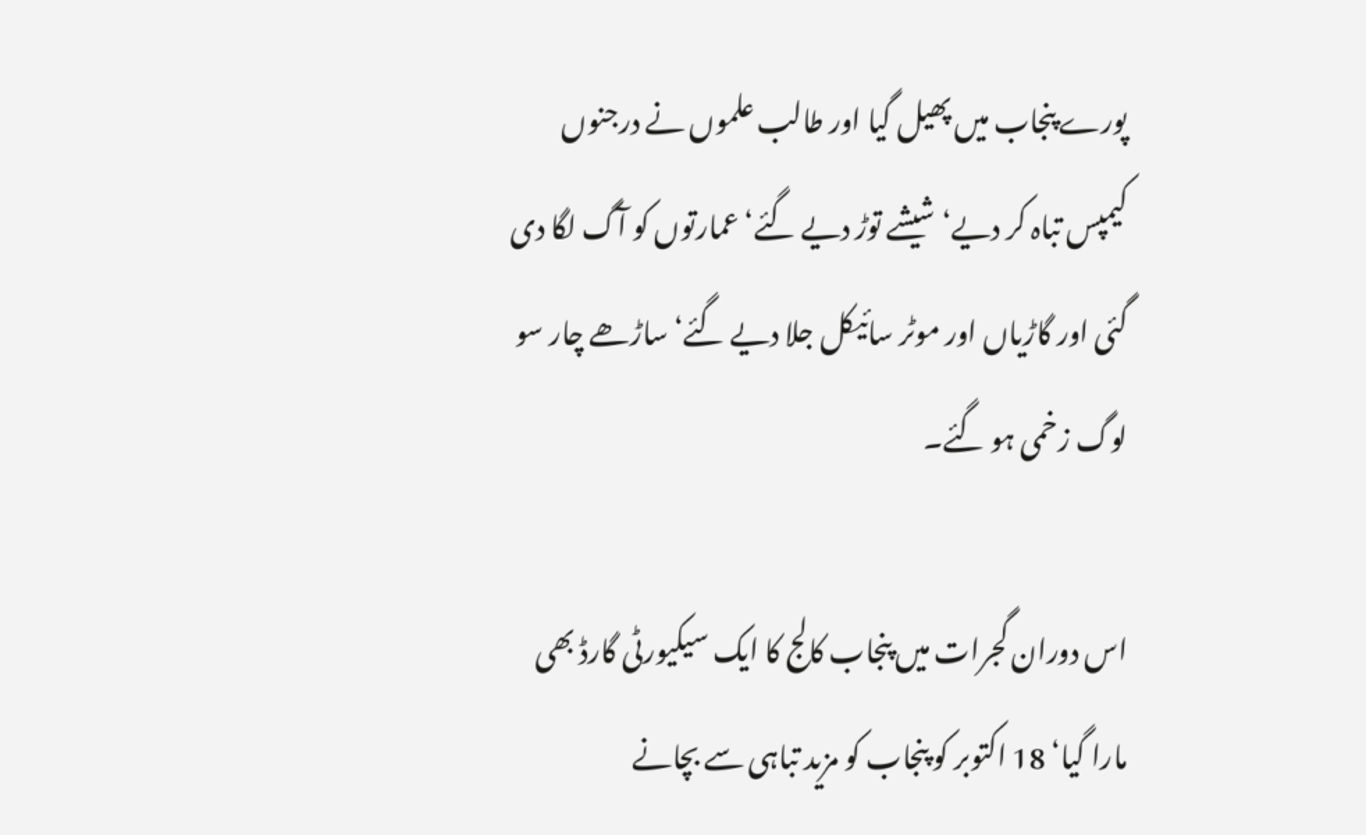پورے پنجاب میں پھیل گیا اور طالب علموں نے درجنوں کیمپس تباہ کر دیے‘ شیشے توڑ دیے گئے‘ عمارتوں کو آگ لگا دی گئی اور گاڑیاں اور موٹر سائیکل جلا دیے گئے‘ ساڑھے چار سو لوگ زخمی ہو گئے۔

اس دوران گجرات میں پنجاب کالج کا ایک سیکیورٹی گارڈ بھی مارا گیا‘ 18 اکتوبر کو پنجاب کو مزید تباہی سے بچانے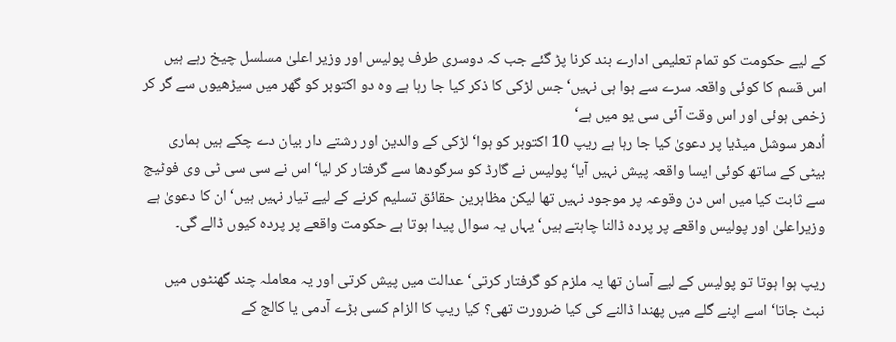کے لیے حکومت کو تمام تعلیمی ادارے بند کرنا پڑ گئے جب کہ دوسری طرف پولیس اور وزیر اعلیٰ مسلسل چیخ رہے ہیں اس قسم کا کوئی واقعہ سرے سے ہوا ہی نہیں‘ جس لڑکی کا ذکر کیا جا رہا ہے وہ دو اکتوبر کو گھر میں سیڑھیوں سے گر کر زخمی ہوئی اور اس وقت آئی سی یو میں ہے‘
اُدھر سوشل میڈیا پر دعویٰ کیا جا رہا ہے ریپ 10 اکتوبر کو ہوا‘ لڑکی کے والدین اور رشتے دار بیان دے چکے ہیں ہماری بیٹی کے ساتھ کوئی ایسا واقعہ پیش نہیں آیا‘ پولیس نے گارڈ کو سرگودھا سے گرفتار کر لیا‘ اس نے سی سی ٹی وی فوٹیج سے ثابت کیا میں اس دن وقوعہ پر موجود نہیں تھا لیکن مظاہرین حقائق تسلیم کرنے کے لیے تیار نہیں ہیں‘ ان کا دعویٰ ہے وزیراعلیٰ اور پولیس واقعے پر پردہ ڈالنا چاہتے ہیں‘ یہاں یہ سوال پیدا ہوتا ہے حکومت واقعے پر پردہ کیوں ڈالے گی۔

ریپ ہوا ہوتا تو پولیس کے لیے آسان تھا یہ ملزم کو گرفتار کرتی‘ عدالت میں پیش کرتی اور یہ معاملہ چند گھنٹوں میں نبٹ جاتا‘ اسے اپنے گلے میں پھندا ڈالنے کی کیا ضرورت تھی؟ کیا ریپ کا الزام کسی بڑے آدمی یا کالج کے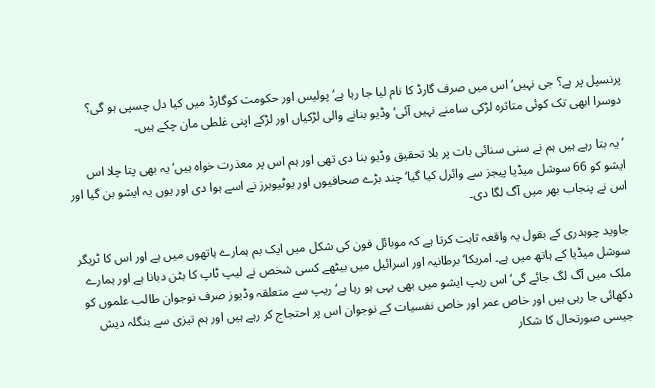پرنسپل پر ہے؟ جی نہیں‘ اس میں صرف گارڈ کا نام لیا جا رہا ہے‘ پولیس اور حکومت کوگارڈ میں کیا دل چسپی ہو گی؟ دوسرا ابھی تک کوئی متاثرہ لڑکی سامنے نہیں آئی‘ وڈیو بنانے والی لڑکیاں اور لڑکے اپنی غلطی مان چکے ہیں۔

‘ یہ بتا رہے ہیں ہم نے سنی سنائی بات پر بلا تحقیق وڈیو بنا دی تھی اور ہم اس پر معذرت خواہ ہیں‘ یہ بھی پتا چلا اس ایشو کو 66 سوشل میڈیا پیجز سے وائرل کیا گیا‘ چند بڑے صحافیوں اور یوٹیوبرز نے اسے ہوا دی اور یوں یہ ایشو بن گیا اور اس نے پنجاب بھر میں آگ لگا دی۔

جاوید چوہدری کے بقول یہ واقعہ ثابت کرتا ہے کہ موبائل فون کی شکل میں ایک بم ہمارے ہاتھوں میں ہے اور اس کا ٹریگر سوشل میڈیا کے ہاتھ میں ہے۔ امریکا‘ برطانیہ اور اسرائیل میں بیٹھے کسی شخص نے لیپ ٹاپ کا بٹن دبانا ہے اور ہمارے ملک میں آگ لگ جائے گی‘ اس ریپ ایشو میں بھی یہی ہو رہا ہے‘ ریپ سے متعلقہ وڈیوز صرف نوجوان طالب علموں کو دکھائی جا رہی ہیں اور خاص عمر اور خاص نفسیات کے نوجوان اس پر احتجاج کر رہے ہیں اور ہم تیزی سے بنگلہ دیش جیسی صورتحال کا شکار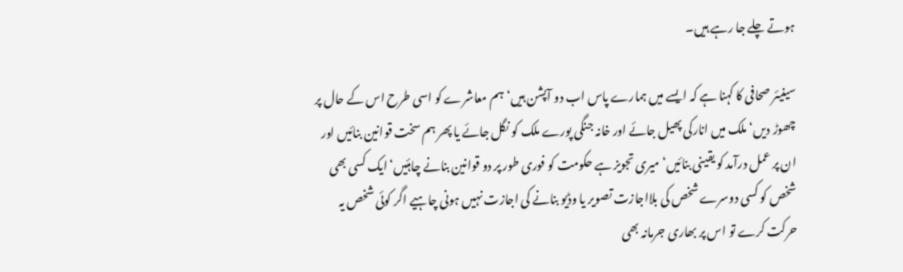ہوتے چلے جا رہے ہیں۔

سینیئر صحافی کا کہنا ہے کہ ایسے میں ہمارے پاس اب دو آپشن ہیں‘ ہم معاشرے کو اسی طرح اس کے حال پر چھوڑ دیں‘ ملک میں انارکی پھیل جائے اور خانہ جنگی پورے ملک کو نگل جائے یا پھر ہم سخت قوانین بنائیں اور ان پر عمل درآمد کو یقینی بنائیں‘ میری تجویز ہے حکومت کو فوری طور پر دو قوانین بنانے چاہئیں‘ ایک کسی بھی شخص کو کسی دوسرے شخص کی بلااجازت تصویر یا وڈیو بنانے کی اجازت نہیں ہونی چاہیے اگر کوئی شخص یہ حرکت کرے تو اس پر بھاری جرمانہ بھی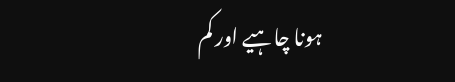ہونا چاہیے اور کم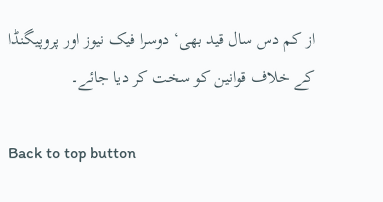از کم دس سال قید بھی‘ دوسرا فیک نیوز اور پروپیگنڈا کے خلاف قوانین کو سخت کر دیا جائے۔

Back to top button